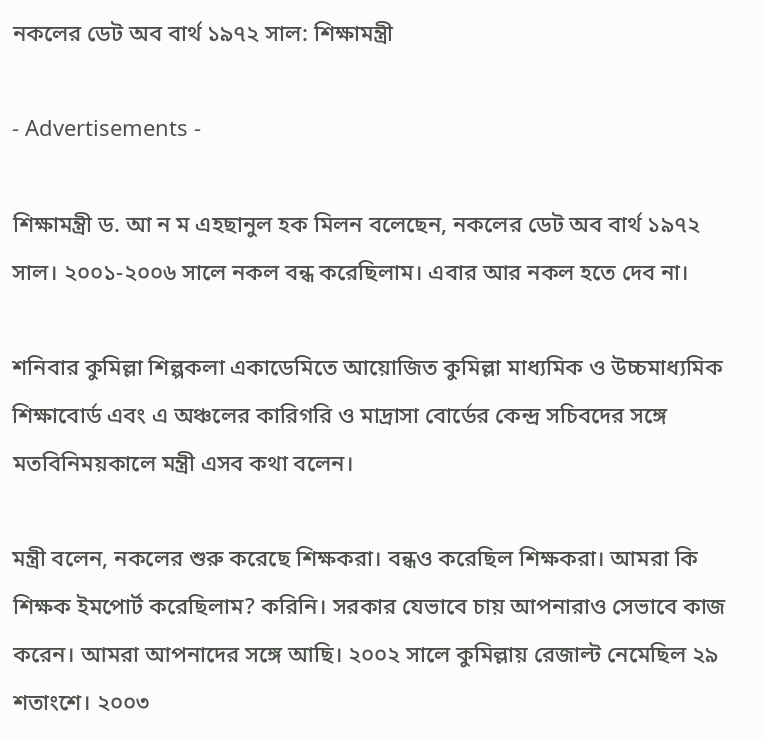নকলের ডেট অব বার্থ ১৯৭২ সাল: শিক্ষামন্ত্রী

- Advertisements -

শিক্ষামন্ত্রী ড. আ ন ম এহছানুল হক মিলন বলেছেন, নকলের ডেট অব বার্থ ১৯৭২ সাল। ২০০১-২০০৬ সালে নকল বন্ধ করেছিলাম। এবার আর নকল হতে দেব না।

শনিবার কুমিল্লা শিল্পকলা একাডেমিতে আয়োজিত কুমিল্লা মাধ্যমিক ও উচ্চমাধ্যমিক শিক্ষাবোর্ড এবং এ অঞ্চলের কারিগরি ও মাদ্রাসা বোর্ডের কেন্দ্র সচিবদের সঙ্গে মতবিনিময়কালে মন্ত্রী এসব কথা বলেন।

মন্ত্রী বলেন, নকলের শুরু করেছে শিক্ষকরা। বন্ধও করেছিল শিক্ষকরা। আমরা কি শিক্ষক ইমপোর্ট করেছিলাম? করিনি। সরকার যেভাবে চায় আপনারাও সেভাবে কাজ করেন। আমরা আপনাদের সঙ্গে আছি। ২০০২ সালে কুমিল্লায় রেজাল্ট নেমেছিল ২৯ শতাংশে। ২০০৩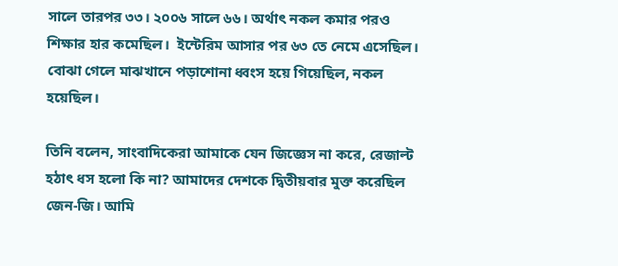সালে তারপর ৩৩। ২০০৬ সালে ৬৬। অর্থাৎ নকল কমার পরও শিক্ষার হার কমেছিল।  ইন্টেরিম আসার পর ৬৩ তে নেমে এসেছিল। বোঝা গেলে মাঝখানে পড়াশোনা ধ্বংস হয়ে গিয়েছিল, নকল হয়েছিল।

তিনি বলেন, সাংবাদিকেরা আমাকে যেন জিজ্ঞেস না করে, রেজাল্ট হঠাৎ ধস হলো কি না? আমাদের দেশকে দ্বিতীয়বার মুক্ত করেছিল জেন-জি। আমি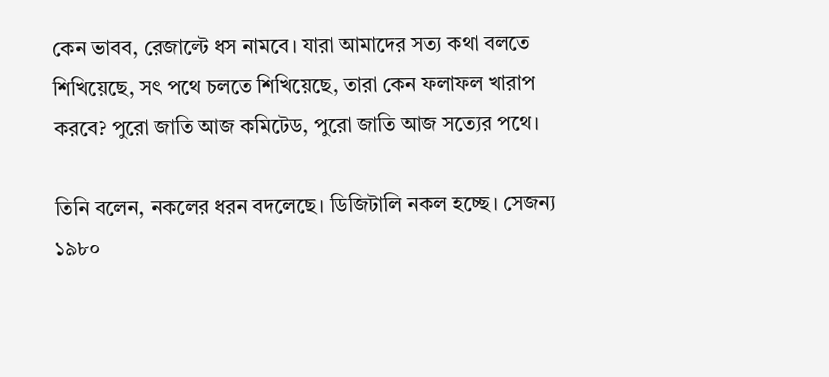কেন ভাবব, রেজাল্টে ধস নামবে। যারা আমাদের সত্য কথা বলতে শিখিয়েছে, সৎ পথে চলতে শিখিয়েছে, তারা কেন ফলাফল খারাপ করবে? পুরো জাতি আজ কমিটেড, পুরো জাতি আজ সত্যের পথে।

তিনি বলেন, নকলের ধরন বদলেছে। ডিজিটালি নকল হচ্ছে। সেজন্য ১৯৮০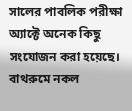সালের পাবলিক পরীক্ষা অ্যাক্টে অনেক কিছু সংযোজন করা হয়েছে। বাথরুমে নকল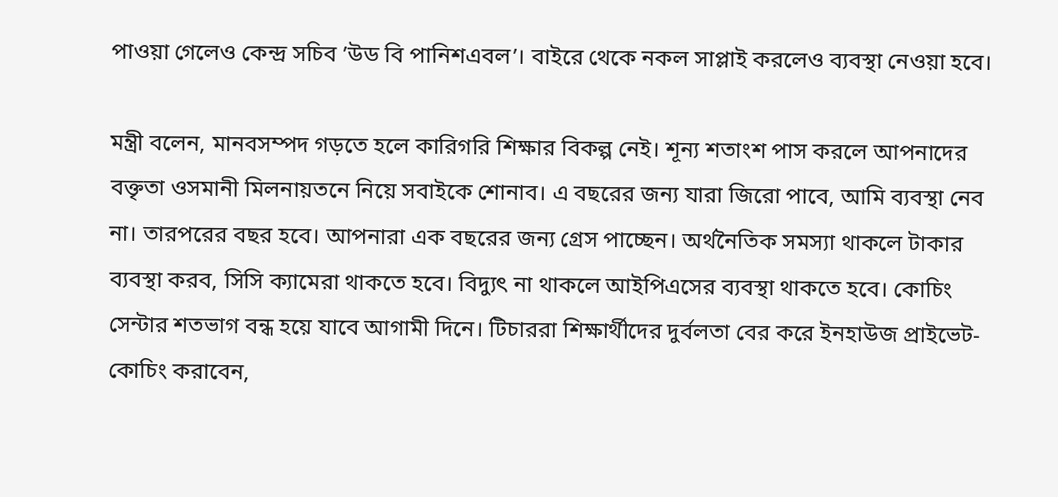পাওয়া গেলেও কেন্দ্র সচিব ‌’উড বি পানিশএবল’। বাইরে থেকে নকল সাপ্লাই করলেও ব্যবস্থা নেওয়া হবে।

মন্ত্রী বলেন, মানবসম্পদ গড়তে হলে কারিগরি শিক্ষার বিকল্প নেই। শূন্য শতাংশ পাস করলে আপনাদের বক্তৃতা ওসমানী মিলনায়তনে নিয়ে সবাইকে শোনাব। এ বছরের জন্য যারা জিরো পাবে, আমি ব্যবস্থা নেব না। তারপরের বছর হবে। আপনারা এক বছরের জন্য গ্রেস পাচ্ছেন। অর্থনৈতিক সমস্যা থাকলে টাকার ব্যবস্থা করব, সিসি ক্যামেরা থাকতে হবে। বিদ্যুৎ না থাকলে আইপিএসের ব্যবস্থা থাকতে হবে। কোচিং সেন্টার শতভাগ বন্ধ হয়ে যাবে আগামী দিনে। টিচাররা শিক্ষার্থীদের দুর্বলতা বের করে ইনহাউজ প্রাইভেট-কোচিং করাবেন,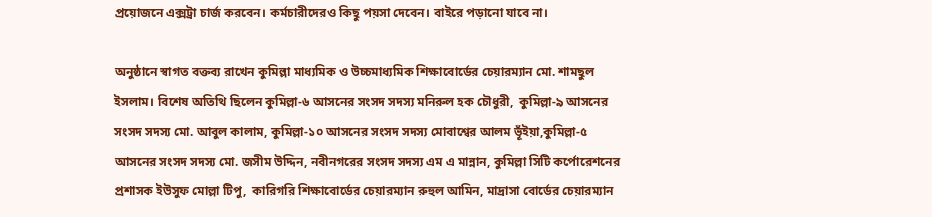প্রয়োজনে এক্সট্রা চার্জ করবেন। কর্মচারীদেরও কিছু পয়সা দেবেন। বাইরে পড়ানো যাবে না।

অনুষ্ঠানে স্বাগত বক্তব্য রাখেন কুমিল্লা মাধ্যমিক ও উচ্চমাধ্যমিক শিক্ষাবোর্ডের চেয়ারম্যান মো. শামছুল ইসলাম। বিশেষ অতিথি ছিলেন কুমিল্লা-৬ আসনের সংসদ সদস্য মনিরুল হক চৌধুরী,  কুমিল্লা-৯ আসনের সংসদ সদস্য মো. আবুল কালাম, কুমিল্লা-১০ আসনের সংসদ সদস্য মোবাশ্বের আলম ভূঁইয়া,কুমিল্লা-৫ আসনের সংসদ সদস্য মো. জসীম উদ্দিন, নবীনগরের সংসদ সদস্য এম এ মান্নান, কুমিল্লা সিটি কর্পোরেশনের প্রশাসক ইউসুফ মোল্লা টিপু,  কারিগরি শিক্ষাবোর্ডের চেয়ারম্যান রুহুল আমিন, মাদ্রাসা বোর্ডের চেয়ারম্যান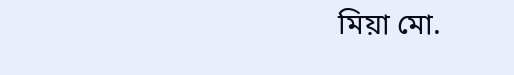মিয়া মো.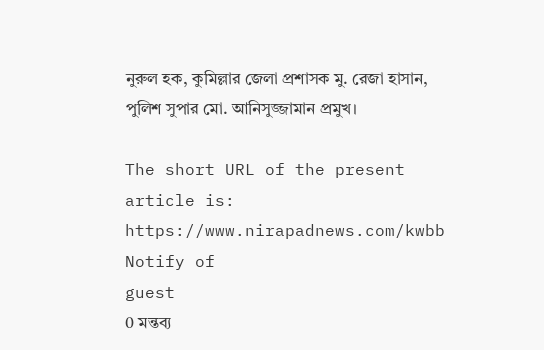নুরুল হক, কুমিল্লার জেলা প্রশাসক মু. রেজা হাসান, পুলিশ সুপার মো. আনিসুজ্জামান প্রমুখ।

The short URL of the present article is: https://www.nirapadnews.com/kwbb
Notify of
guest
0 মন্তব্য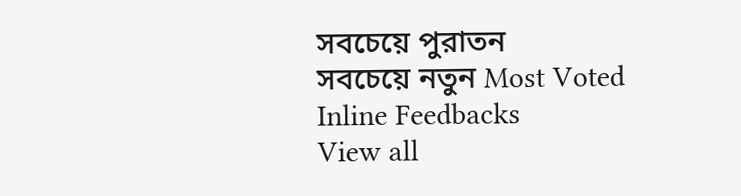সবচেয়ে পুরাতন
সবচেয়ে নতুন Most Voted
Inline Feedbacks
View all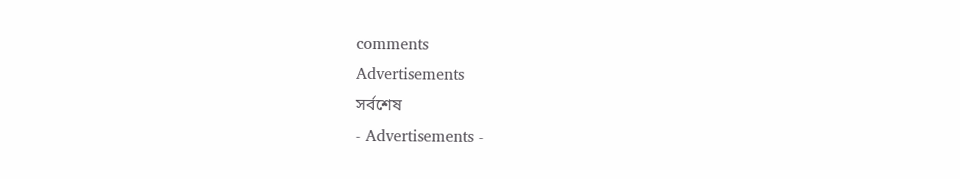comments
Advertisements
সর্বশেষ
- Advertisements -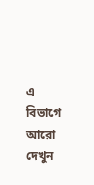এ বিভাগে আরো দেখুন